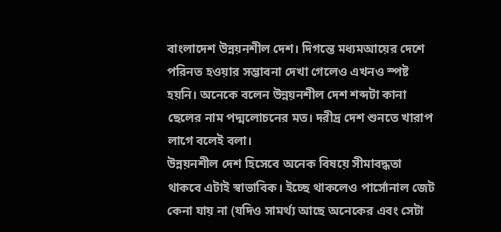বাংলাদেশ উন্নয়নশীল দেশ। দিগন্তে মধ্যমআয়ের দেশে পরিনত হওয়ার সম্ভাবনা দেখা গেলেও এখনও স্পষ্ট হয়নি। অনেকে বলেন উন্নয়নশীল দেশ শব্দটা কানা ছেলের নাম পদ্মলোচনের মত। দরীদ্র দেশ শুনতে খারাপ লাগে বলেই বলা।
উন্নয়নশীল দেশ হিসেবে অনেক বিষয়ে সীমাবদ্ধতা থাকবে এটাই স্বাভাবিক। ইচ্ছে থাকলেও পার্সোনাল জেট কেনা যায় না (যদিও সামর্থ্য আছে অনেকের এবং সেটা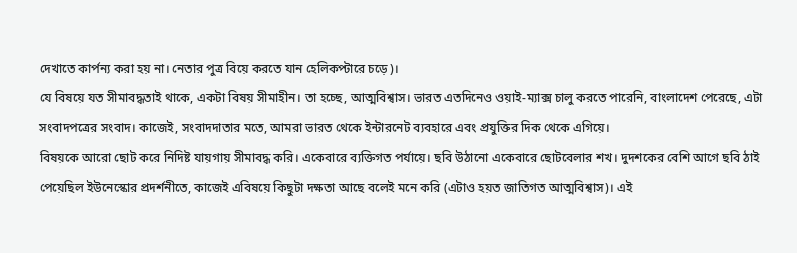দেখাতে কার্পন্য করা হয় না। নেতার পুত্র বিয়ে করতে যান হেলিকপ্টারে চড়ে)।
যে বিষয়ে যত সীমাবদ্ধতাই থাকে, একটা বিষয় সীমাহীন। তা হচ্ছে, আত্মবিশ্বাস। ভারত এতদিনেও ওয়াই-ম্যাক্স চালু করতে পারেনি, বাংলাদেশ পেরেছে, এটা সংবাদপত্রের সংবাদ। কাজেই, সংবাদদাতার মতে, আমরা ভারত থেকে ইন্টারনেট ব্যবহারে এবং প্রযুক্তির দিক থেকে এগিয়ে।
বিষয়কে আরো ছোট করে নিদিষ্ট যায়গায় সীমাবদ্ধ করি। একেবারে ব্যক্তিগত পর্যায়ে। ছবি উঠানো একেবারে ছোটবেলার শখ। দুদশকের বেশি আগে ছবি ঠাই পেয়েছিল ইউনেস্কোর প্রদর্শনীতে, কাজেই এবিষয়ে কিছুটা দক্ষতা আছে বলেই মনে করি (এটাও হয়ত জাতিগত আত্মবিশ্বাস)। এই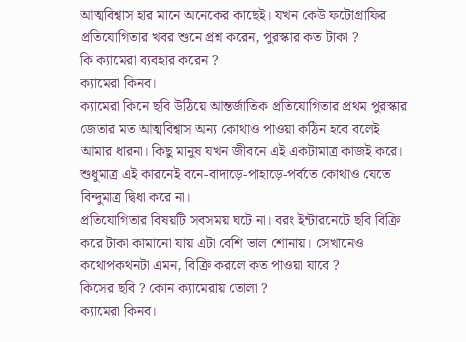আত্মবিশ্বাস হার মানে অনেকের কাছেই। যখন কেউ ফটোগ্রাফির প্রতিযোগিতার খবর শুনে প্রশ্ন করেন, পুরস্কার কত টাকা ?
কি ক্যামেরা ব্যবহার করেন ?
ক্যামেরা কিনব।
ক্যামেরা কিনে ছবি উঠিয়ে আন্তর্জাতিক প্রতিযোগিতার প্রথম পুরস্কার জেতার মত আত্মবিশ্বাস অন্য কোথাও পাওয়া কঠিন হবে বলেই আমার ধারনা। কিছু মানুষ যখন জীবনে এই একটামাত্র কাজই করে। শুধুমাত্র এই কারনেই বনে-বাদাড়ে-পাহাড়ে-পর্বতে কোথাও যেতে বিন্দুমাত্র দ্বিধা করে না।
প্রতিযোগিতার বিষয়টি সবসময় ঘটে না। বরং ইন্টারনেটে ছবি বিক্রি করে টাকা কামানো যায় এটা বেশি ভাল শোনায়। সেখানেও কথোপকথনটা এমন, বিক্রি করলে কত পাওয়া যাবে ?
কিসের ছবি ? কোন ক্যামেরায় তোলা ?
ক্যামেরা কিনব।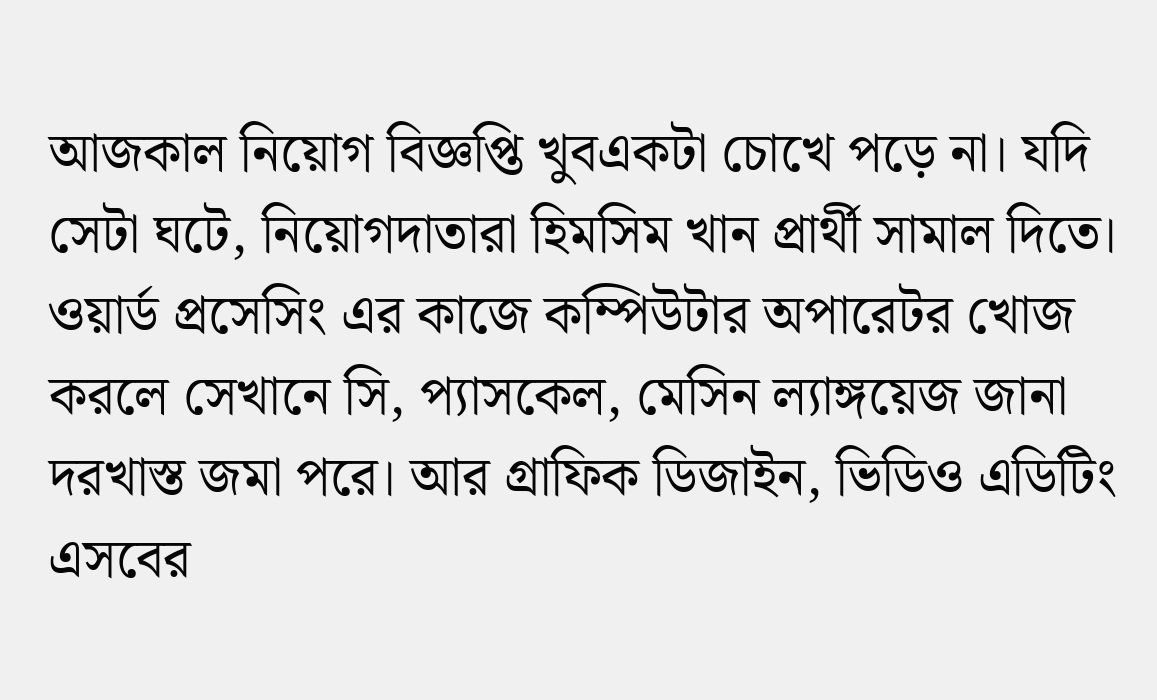আজকাল নিয়োগ বিজ্ঞপ্তি খুবএকটা চোখে পড়ে না। যদি সেটা ঘটে, নিয়োগদাতারা হিমসিম খান প্রার্থী সামাল দিতে। ওয়ার্ড প্রসেসিং এর কাজে কম্পিউটার অপারেটর খোজ করলে সেখানে সি, প্যাসকেল, মেসিন ল্যাঙ্গয়েজ জানা দরখাস্ত জমা পরে। আর গ্রাফিক ডিজাইন, ভিডিও এডিটিং এসবের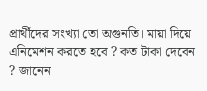প্রার্থীদের সংখ্যা তো অগুনতি। মায়া দিয়ে এনিমেশন করতে হবে ? কত টাকা দেবেন ? জানেন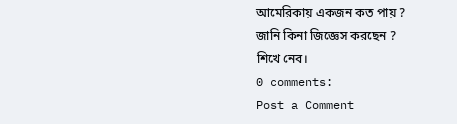আমেরিকায় একজন কত পায় ?
জানি কিনা জিজ্ঞেস করছেন ?
শিখে নেব।
0 comments:
Post a Comment